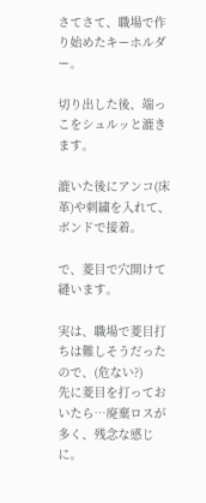さてさて、職場で作り始めたキーホルダー。

切り出した後、端っこをシュルッと漉きます。

漉いた後にアンコ(床革)や刺繍を入れて、ボンドで接着。

で、菱目で穴開けて縫います。

実は、職場で菱目打ちは難しそうだったので、(危ない?)
先に菱目を打っておいたら…廃棄ロスが多く、残念な感じに。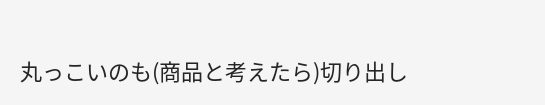丸っこいのも(商品と考えたら)切り出し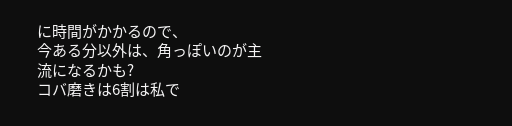に時間がかかるので、
今ある分以外は、角っぽいのが主流になるかも?
コバ磨きは6割は私で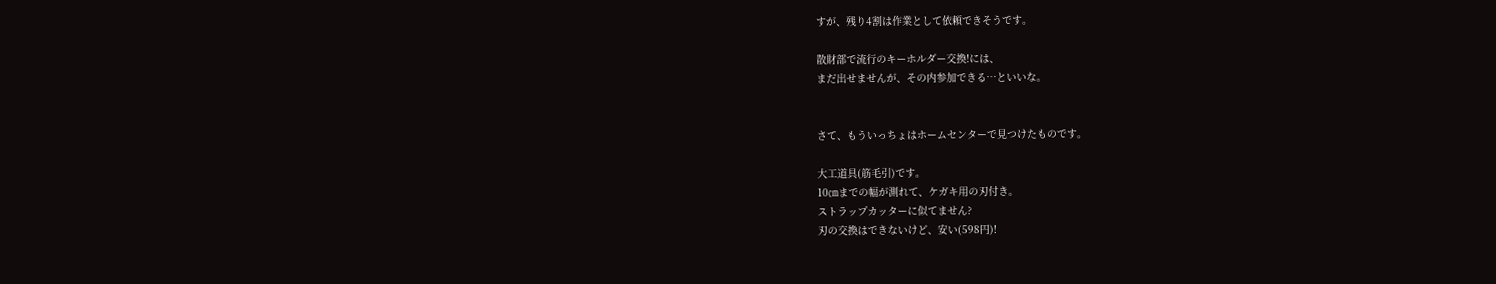すが、残り4割は作業として依頼できそうです。

散財部で流行のキーホルダー交換!には、
まだ出せませんが、その内参加できる…といいな。


さて、もういっちょはホームセンターで見つけたものです。

大工道具(筋毛引)です。
10㎝までの幅が測れて、ケガキ用の刃付き。
ストラップカッターに似てません?
刃の交換はできないけど、安い(598円)!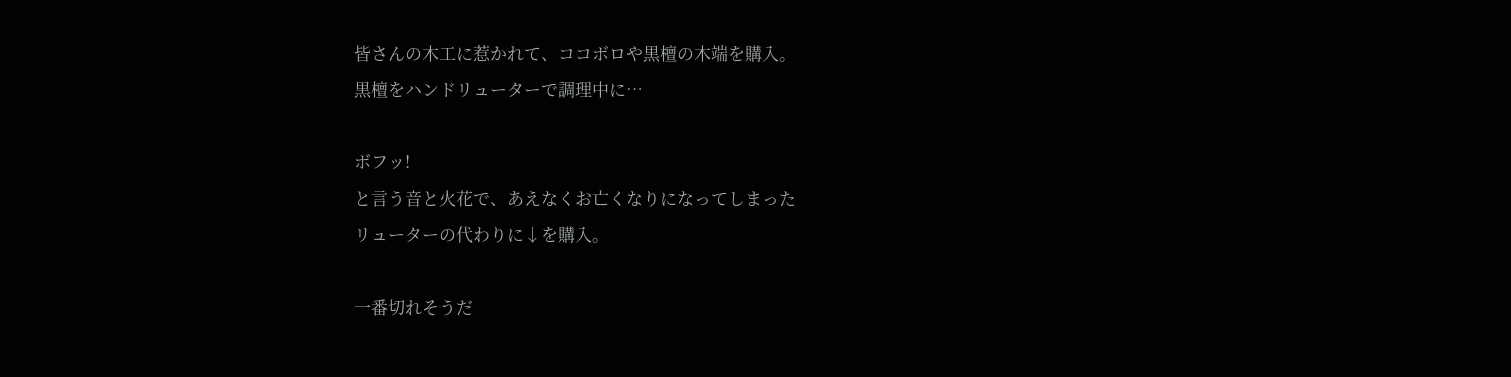皆さんの木工に惹かれて、ココボロや黒檀の木端を購入。
黒檀をハンドリューターで調理中に…

ボフッ!
と言う音と火花で、あえなくお亡くなりになってしまった
リューターの代わりに↓を購入。

一番切れそうだ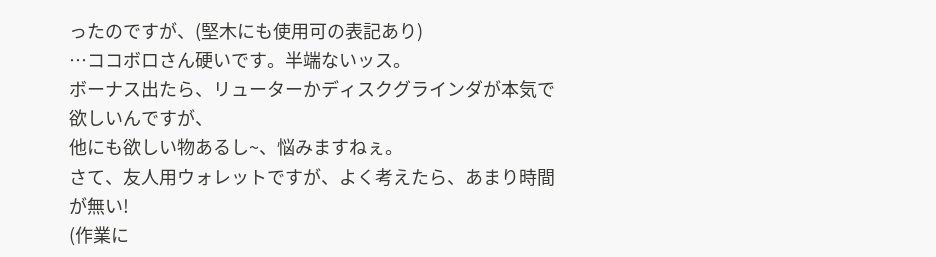ったのですが、(堅木にも使用可の表記あり)
…ココボロさん硬いです。半端ないッス。
ボーナス出たら、リューターかディスクグラインダが本気で欲しいんですが、
他にも欲しい物あるし~、悩みますねぇ。
さて、友人用ウォレットですが、よく考えたら、あまり時間が無い!
(作業に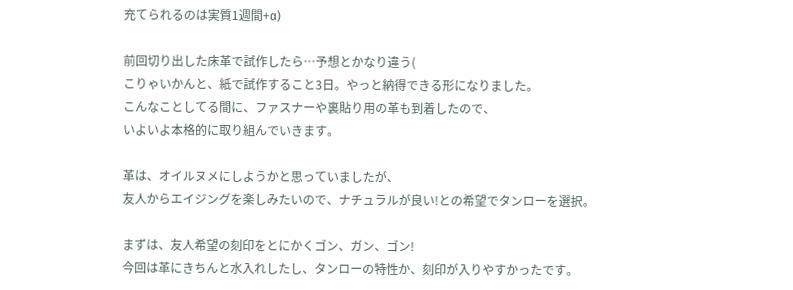充てられるのは実質1週間+α)

前回切り出した床革で試作したら…予想とかなり違う(
こりゃいかんと、紙で試作すること3日。やっと納得できる形になりました。
こんなことしてる間に、ファスナーや裏貼り用の革も到着したので、
いよいよ本格的に取り組んでいきます。

革は、オイルヌメにしようかと思っていましたが、
友人からエイジングを楽しみたいので、ナチュラルが良い!との希望でタンローを選択。

まずは、友人希望の刻印をとにかくゴン、ガン、ゴン!
今回は革にきちんと水入れしたし、タンローの特性か、刻印が入りやすかったです。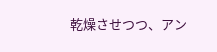乾燥させつつ、アン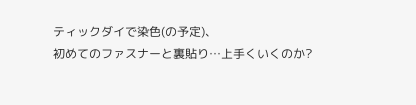ティックダイで染色(の予定)、
初めてのファスナーと裏貼り…上手くいくのか?